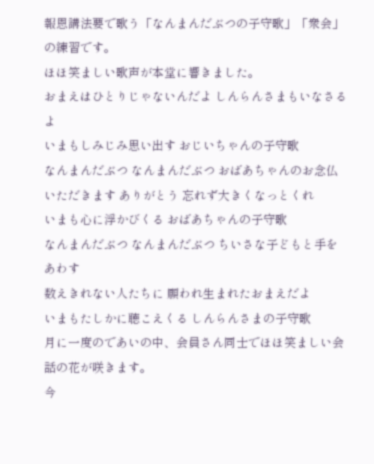報恩講法要で歌う「なんまんだぶつの子守歌」「衆会」の練習です。
ほほ笑ましい歌声が本堂に響きました。
おまえはひとりじゃないんだよ しんらんさまもいなさるよ
いまもしみじみ思い出す おじいちゃんの子守歌
なんまんだぶつ なんまんだぶつ おばあちゃんのお念仏
いただきます ありがとう 忘れず大きくなっとくれ
いまも心に浮かびくる おばあちゃんの子守歌
なんまんだぶつ なんまんだぶつ ちいさな子どもと手をあわす
数えきれない人たちに 願われ生まれたおまえだよ
いまもたしかに聴こえくる しんらんさまの子守歌
月に一度のであいの中、会員さん同士でほほ笑ましい会話の花が咲きます。
今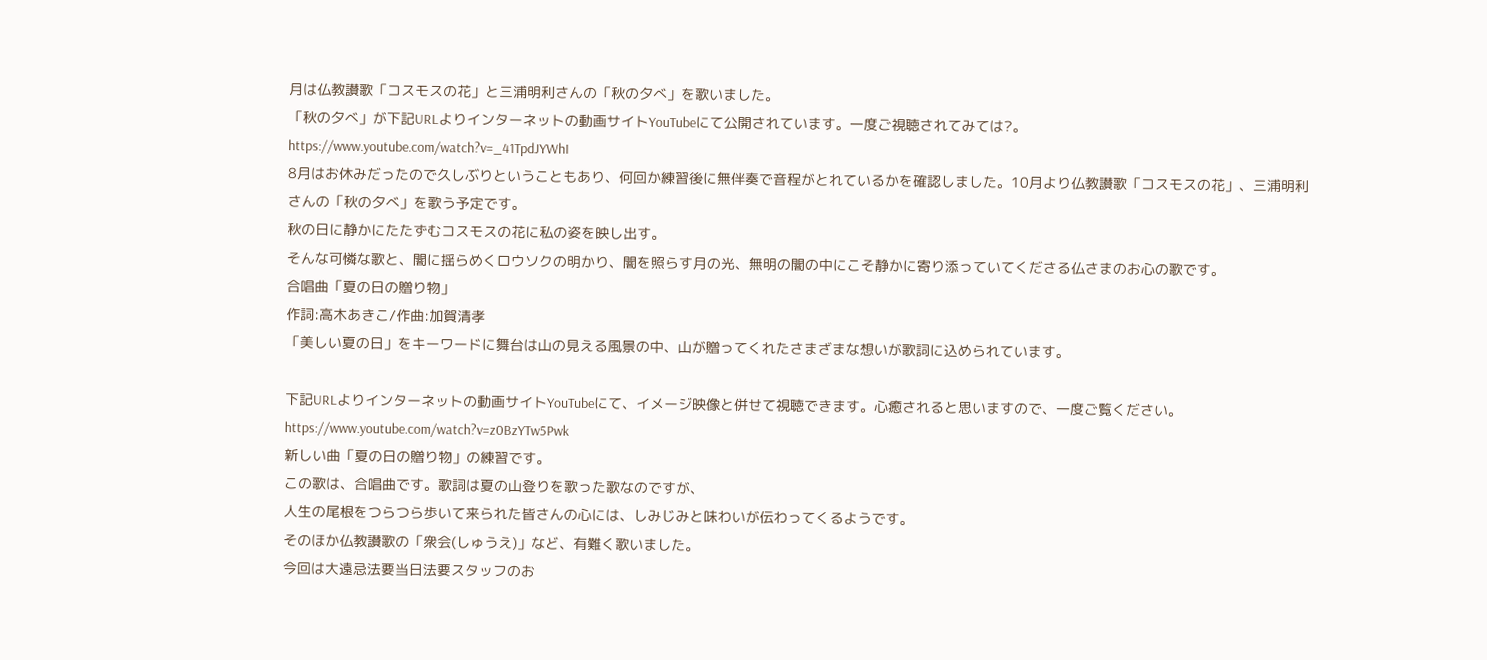月は仏教讃歌「コスモスの花」と三浦明利さんの「秋の夕べ」を歌いました。
「秋の夕べ」が下記URLよりインターネットの動画サイトYouTubeにて公開されています。一度ご視聴されてみては?。
https://www.youtube.com/watch?v=_41TpdJYWhI
8月はお休みだったので久しぶりということもあり、何回か練習後に無伴奏で音程がとれているかを確認しました。10月より仏教讃歌「コスモスの花」、三浦明利さんの「秋の夕べ」を歌う予定です。
秋の日に静かにたたずむコスモスの花に私の姿を映し出す。
そんな可憐な歌と、闇に揺らめくロウソクの明かり、闇を照らす月の光、無明の闇の中にこそ静かに寄り添っていてくださる仏さまのお心の歌です。
合唱曲「夏の日の贈り物」
作詞:高木あきこ/作曲:加賀清孝
「美しい夏の日」をキーワードに舞台は山の見える風景の中、山が贈ってくれたさまざまな想いが歌詞に込められています。

下記URLよりインターネットの動画サイトYouTubeにて、イメージ映像と併せて視聴できます。心癒されると思いますので、一度ご覧ください。https://www.youtube.com/watch?v=z0BzYTw5Pwk
新しい曲「夏の日の贈り物」の練習です。
この歌は、合唱曲です。歌詞は夏の山登りを歌った歌なのですが、
人生の尾根をつらつら歩いて来られた皆さんの心には、しみじみと味わいが伝わってくるようです。
そのほか仏教讃歌の「衆会(しゅうえ)」など、有難く歌いました。
今回は大遠忌法要当日法要スタッフのお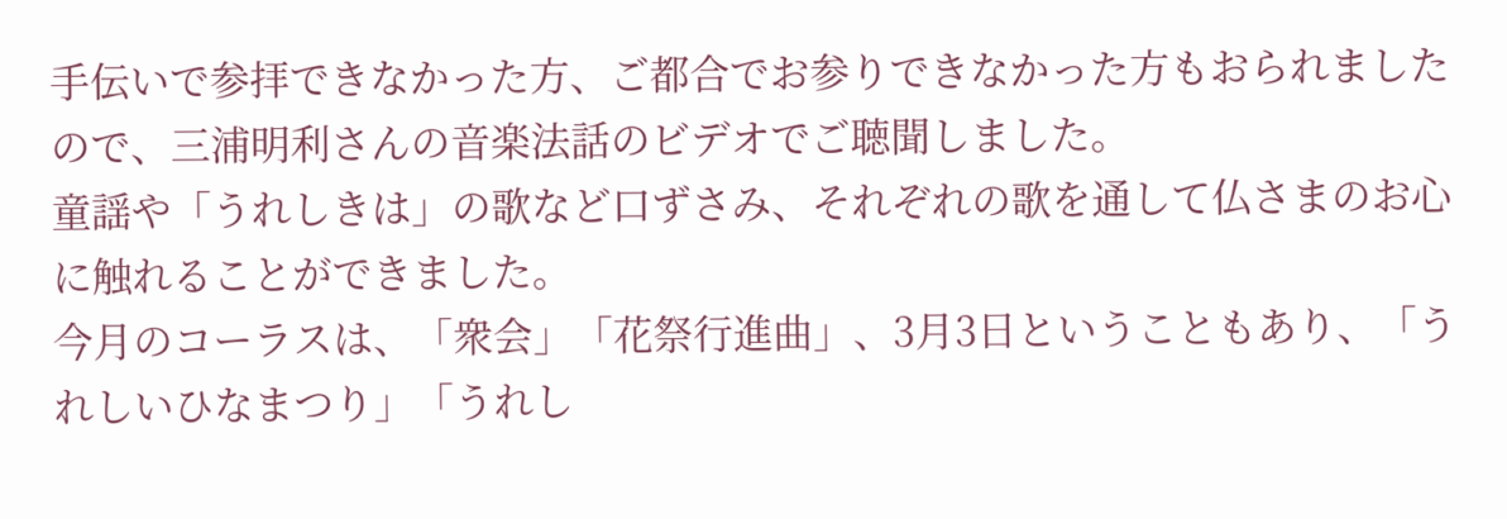手伝いで参拝できなかった方、ご都合でお参りできなかった方もおられましたので、三浦明利さんの音楽法話のビデオでご聴聞しました。
童謡や「うれしきは」の歌など口ずさみ、それぞれの歌を通して仏さまのお心に触れることができました。
今月のコーラスは、「衆会」「花祭行進曲」、3月3日ということもあり、「うれしいひなまつり」「うれし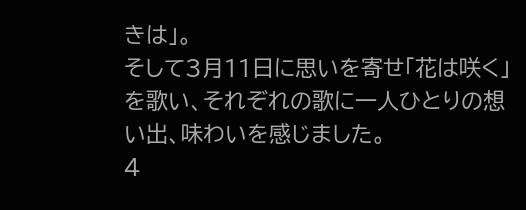きは」。
そして3月11日に思いを寄せ「花は咲く」を歌い、それぞれの歌に一人ひとりの想い出、味わいを感じました。
4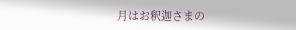月はお釈迦さまの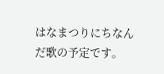はなまつりにちなんだ歌の予定です。